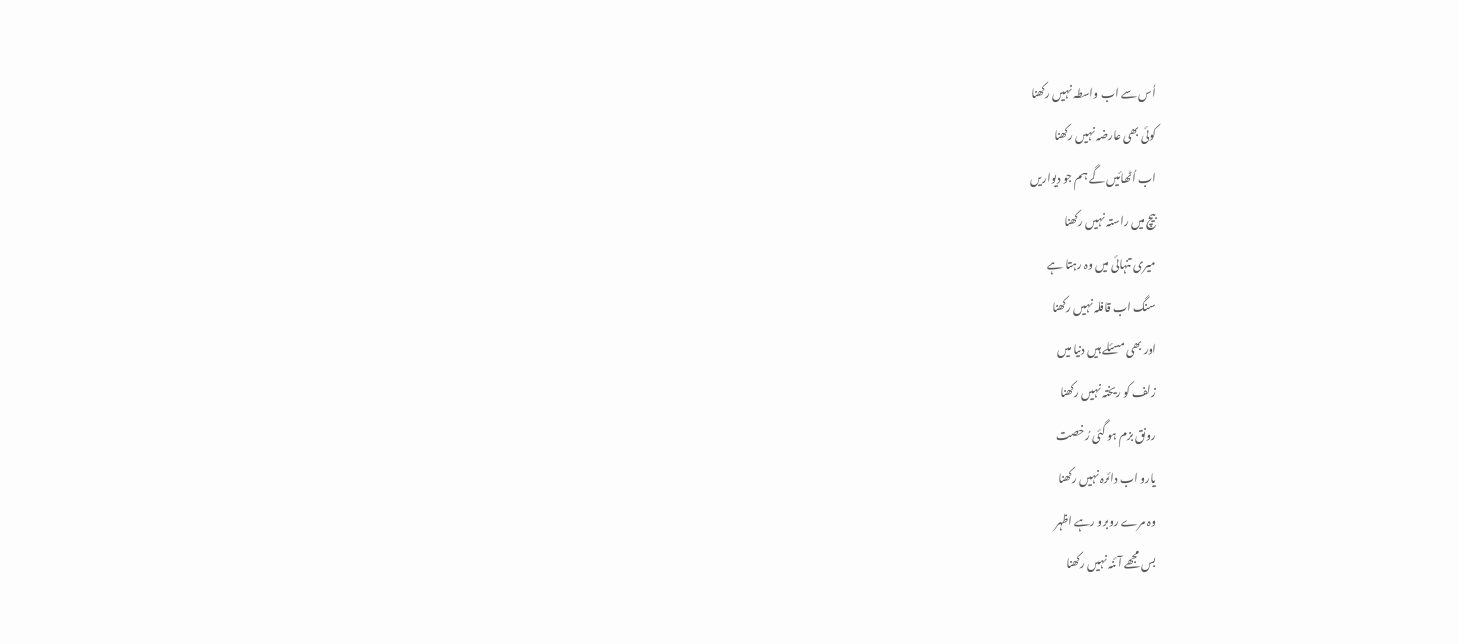اُس سے اب واسطہ نہیں رکھنا
کوئی بھی عارضہ نہیں رکھنا
اب اُٹھائیں گے ہم جو دیواریں
بیچ میں راستہ نہیں رکھنا
میری تنہائی میں وہ رہتا ہے
سنگ اب قافلہ نہیں رکھنا
اور بھی مسئلے ہیں دنیا میں
زلف کو ریختہ نہیں رکھنا
رونق بزم ہو گئی رُخصت
یارو اب دائرہ نہیں رکھنا
وہ مرے روبرو رہے اظہر
بس مجھے آئنہ نہیں رکھنا